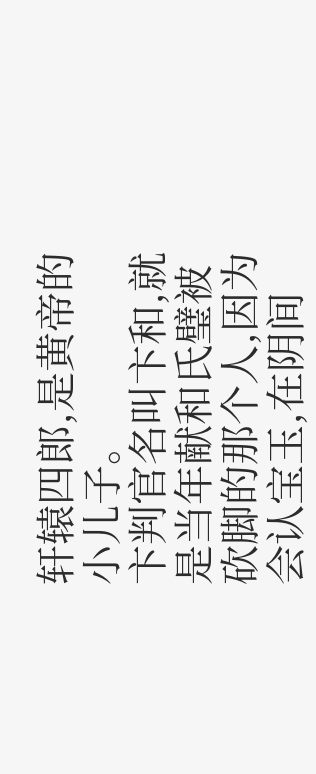轩辕四郎,是黄帝的小儿子。
卞判官名叫卞和,就是当年献和氏璧被砍脚的那个人,因为会认宝玉,在阴间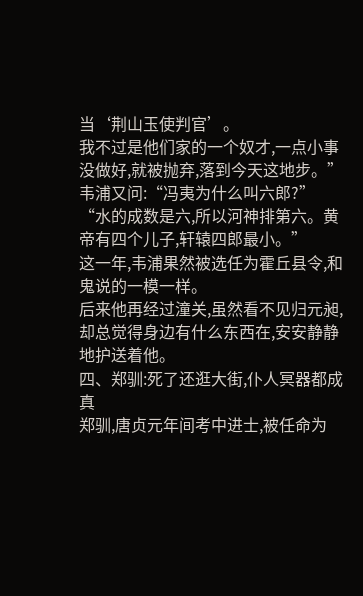当‘荆山玉使判官’。
我不过是他们家的一个奴才,一点小事没做好,就被抛弃,落到今天这地步。”
韦浦又问:“冯夷为什么叫六郎?”
“水的成数是六,所以河神排第六。黄帝有四个儿子,轩辕四郎最小。”
这一年,韦浦果然被选任为霍丘县令,和鬼说的一模一样。
后来他再经过潼关,虽然看不见归元昶,却总觉得身边有什么东西在,安安静静地护送着他。
四、郑驯:死了还逛大街,仆人冥器都成真
郑驯,唐贞元年间考中进士,被任命为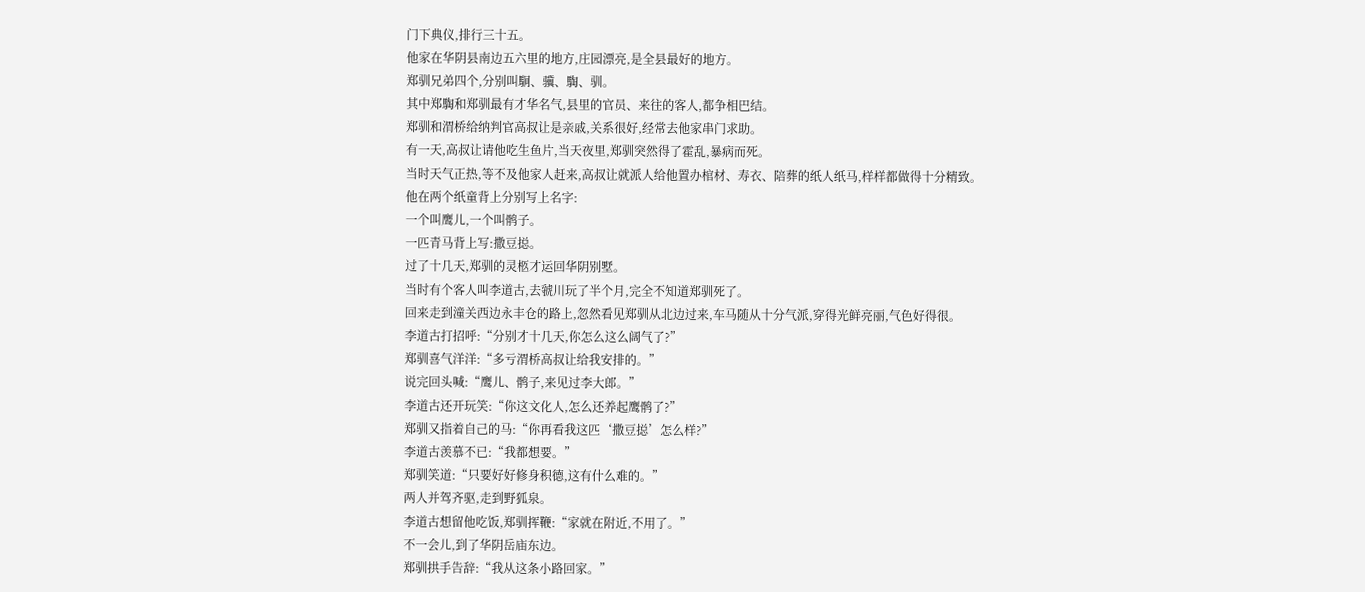门下典仪,排行三十五。
他家在华阴县南边五六里的地方,庄园漂亮,是全县最好的地方。
郑驯兄弟四个,分别叫駉、骥、騊、驯。
其中郑騊和郑驯最有才华名气,县里的官员、来往的客人,都争相巴结。
郑驯和渭桥给纳判官高叔让是亲戚,关系很好,经常去他家串门求助。
有一天,高叔让请他吃生鱼片,当天夜里,郑驯突然得了霍乱,暴病而死。
当时天气正热,等不及他家人赶来,高叔让就派人给他置办棺材、寿衣、陪葬的纸人纸马,样样都做得十分精致。
他在两个纸童背上分别写上名字:
一个叫鹰儿,一个叫鹘子。
一匹青马背上写:撒豆搃。
过了十几天,郑驯的灵柩才运回华阴别墅。
当时有个客人叫李道古,去虢川玩了半个月,完全不知道郑驯死了。
回来走到潼关西边永丰仓的路上,忽然看见郑驯从北边过来,车马随从十分气派,穿得光鲜亮丽,气色好得很。
李道古打招呼:“分别才十几天,你怎么这么阔气了?”
郑驯喜气洋洋:“多亏渭桥高叔让给我安排的。”
说完回头喊:“鹰儿、鹘子,来见过李大郎。”
李道古还开玩笑:“你这文化人,怎么还养起鹰鹘了?”
郑驯又指着自己的马:“你再看我这匹‘撒豆搃’怎么样?”
李道古羡慕不已:“我都想要。”
郑驯笑道:“只要好好修身积德,这有什么难的。”
两人并驾齐驱,走到野狐泉。
李道古想留他吃饭,郑驯挥鞭:“家就在附近,不用了。”
不一会儿,到了华阴岳庙东边。
郑驯拱手告辞:“我从这条小路回家。”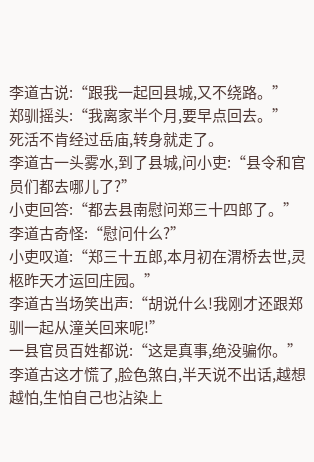李道古说:“跟我一起回县城,又不绕路。”
郑驯摇头:“我离家半个月,要早点回去。”
死活不肯经过岳庙,转身就走了。
李道古一头雾水,到了县城,问小吏:“县令和官员们都去哪儿了?”
小吏回答:“都去县南慰问郑三十四郎了。”
李道古奇怪:“慰问什么?”
小吏叹道:“郑三十五郎,本月初在渭桥去世,灵柩昨天才运回庄园。”
李道古当场笑出声:“胡说什么!我刚才还跟郑驯一起从潼关回来呢!”
一县官员百姓都说:“这是真事,绝没骗你。”
李道古这才慌了,脸色煞白,半天说不出话,越想越怕,生怕自己也沾染上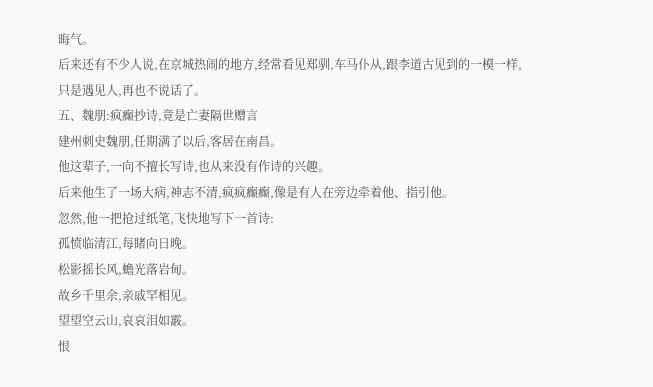晦气。
后来还有不少人说,在京城热闹的地方,经常看见郑驯,车马仆从,跟李道古见到的一模一样,只是遇见人,再也不说话了。
五、魏朋:疯癫抄诗,竟是亡妻隔世赠言
建州刺史魏朋,任期满了以后,客居在南昌。
他这辈子,一向不擅长写诗,也从来没有作诗的兴趣。
后来他生了一场大病,神志不清,疯疯癫癫,像是有人在旁边牵着他、指引他。
忽然,他一把抢过纸笔,飞快地写下一首诗:
孤愤临清江,每睹向日晚。
松影摇长风,蟾光落岩甸。
故乡千里余,亲戚罕相见。
望望空云山,哀哀泪如霰。
恨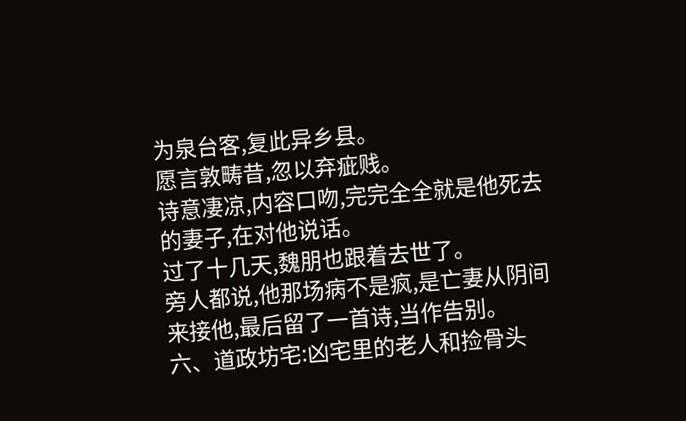为泉台客,复此异乡县。
愿言敦畴昔,忽以弃疵贱。
诗意凄凉,内容口吻,完完全全就是他死去的妻子,在对他说话。
过了十几天,魏朋也跟着去世了。
旁人都说,他那场病不是疯,是亡妻从阴间来接他,最后留了一首诗,当作告别。
六、道政坊宅:凶宅里的老人和捡骨头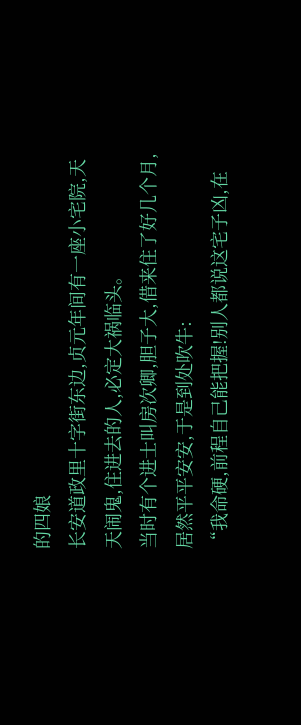的四娘
长安道政里十字街东边,贞元年间有一座小宅院,天天闹鬼,住进去的人,必定大祸临头。
当时有个进士叫房次卿,胆子大,借来住了好几个月,居然平平安安,于是到处吹牛:
“我命硬,前程自己能把握!别人都说这宅子凶,在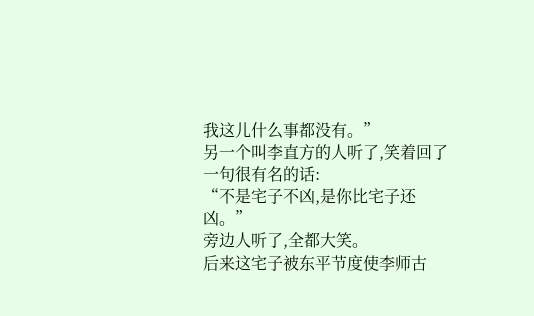我这儿什么事都没有。”
另一个叫李直方的人听了,笑着回了一句很有名的话:
“不是宅子不凶,是你比宅子还凶。”
旁边人听了,全都大笑。
后来这宅子被东平节度使李师古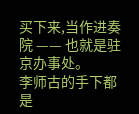买下来,当作进奏院 —— 也就是驻京办事处。
李师古的手下都是